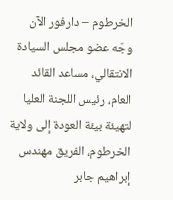الخرطوم – دارفور الآن
وجّه عضو مجلس السيادة الانتقالي، مساعد القائد العام، رئيس اللجنة العليا لتهيئة بيئة العودة إلى ولاية الخرطوم، الفريق مهندس إبراهيم جابر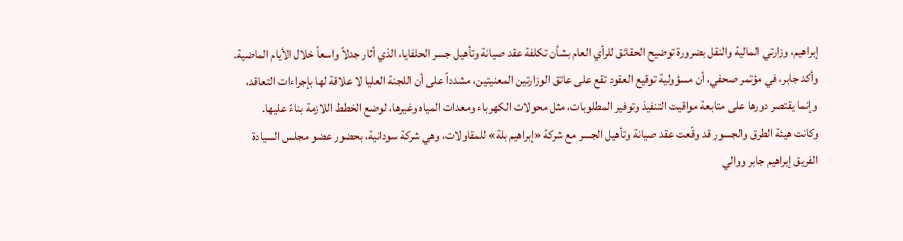إبراهيم، وزارتي المالية والنقل بضرورة توضيح الحقائق للرأي العام بشأن تكلفة عقد صيانة وتأهيل جسر الحلفايا، الذي أثار جدلاً واسعاً خلال الأيام الماضية.
وأكد جابر، في مؤتمر صحفي، أن مسؤولية توقيع العقود تقع على عاتق الوزارتين المعنيتين، مشدداً على أن اللجنة العليا لا علاقة لها بإجراءات التعاقد، وإنما يقتصر دورها على متابعة مواقيت التنفيذ وتوفير المطلوبات، مثل محولات الكهرباء ومعدات المياه وغيرها، لوضع الخطط اللازمة بناءً عليها.
وكانت هيئة الطرق والجسور قد وقّعت عقد صيانة وتأهيل الجسر مع شركة «إبراهيم بلة» للمقاولات، وهي شركة سودانية، بحضور عضو مجلس السيادة الفريق إبراهيم جابر ووالي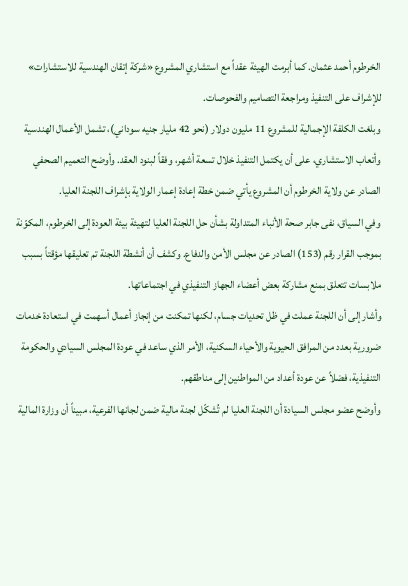الخرطوم أحمد عثمان. كما أبرمت الهيئة عقداً مع استشاري المشروع «شركة إتقان الهندسية للاستشارات» للإشراف على التنفيذ ومراجعة التصاميم والفحوصات.
وبلغت الكلفة الإجمالية للمشروع 11 مليون دولار (نحو 42 مليار جنيه سوداني)، تشمل الأعمال الهندسية وأتعاب الاستشاري، على أن يكتمل التنفيذ خلال تسعة أشهر، وفقاً لبنود العقد. وأوضح التعميم الصحفي الصادر عن ولاية الخرطوم أن المشروع يأتي ضمن خطة إعادة إعمار الولاية بإشراف اللجنة العليا.
وفي السياق، نفى جابر صحة الأنباء المتداولة بشأن حل اللجنة العليا لتهيئة بيئة العودة إلى الخرطوم، المكوّنة بموجب القرار رقم (153) الصادر عن مجلس الأمن والدفاع. وكشف أن أنشطة اللجنة تم تعليقها مؤقتاً بسبب ملابسات تتعلق بمنع مشاركة بعض أعضاء الجهاز التنفيذي في اجتماعاتها.
وأشار إلى أن اللجنة عملت في ظل تحديات جسام، لكنها تمكنت من إنجاز أعمال أسهمت في استعادة خدمات ضرورية بعدد من المرافق الحيوية والأحياء السكنية، الأمر الذي ساعد في عودة المجلس السيادي والحكومة التنفيذية، فضلاً عن عودة أعداد من المواطنين إلى مناطقهم.
وأوضح عضو مجلس السيادة أن اللجنة العليا لم تُشكّل لجنة مالية ضمن لجانها الفرعية، مبيناً أن وزارة المالية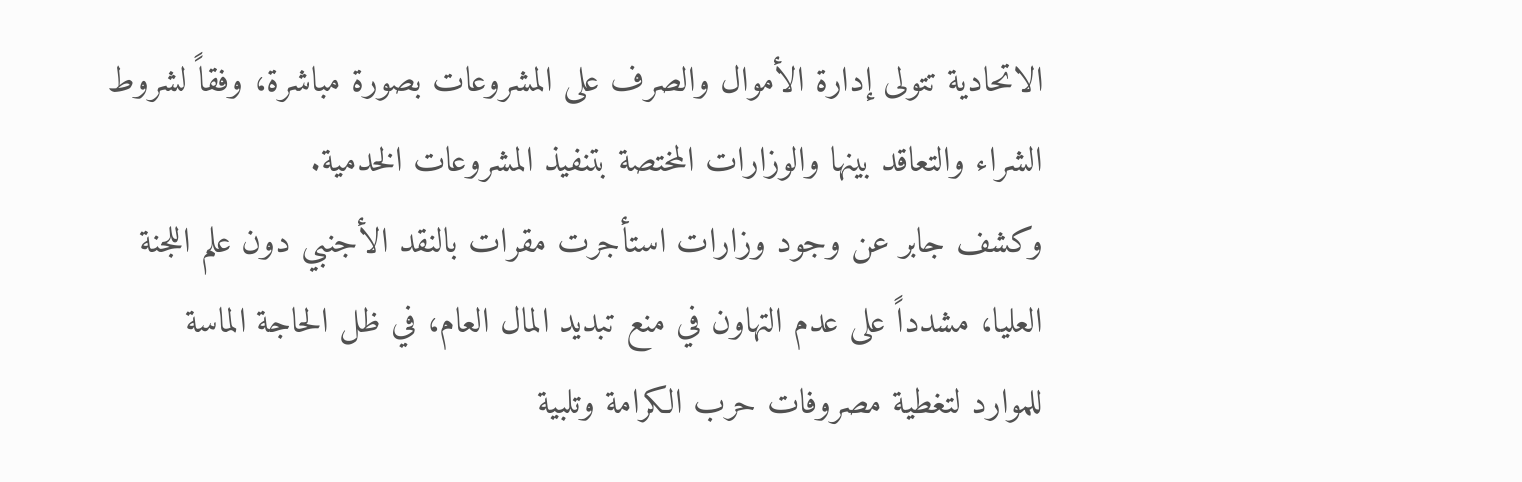الاتحادية تتولى إدارة الأموال والصرف على المشروعات بصورة مباشرة، وفقاً لشروط الشراء والتعاقد بينها والوزارات المختصة بتنفيذ المشروعات الخدمية.
وكشف جابر عن وجود وزارات استأجرت مقرات بالنقد الأجنبي دون علم اللجنة العليا، مشدداً على عدم التهاون في منع تبديد المال العام، في ظل الحاجة الماسة للموارد لتغطية مصروفات حرب الكرامة وتلبية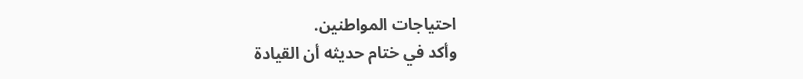احتياجات المواطنين.
وأكد في ختام حديثه أن القيادة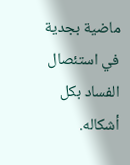ماضية بجدية في استئصال الفساد بكل أشكاله.